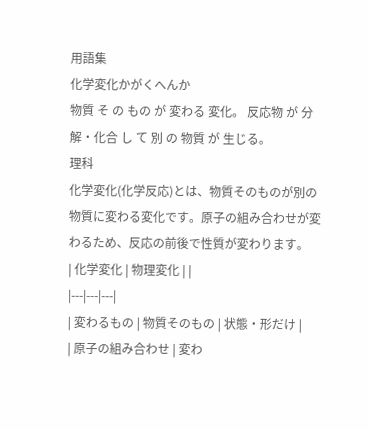用語集
化学変化かがくへんか
物質 そ の もの が 変わる 変化。 反応物 が 分解・化合 し て 別 の 物質 が 生じる。
理科
化学変化(化学反応)とは、物質そのものが別の物質に変わる変化です。原子の組み合わせが変わるため、反応の前後で性質が変わります。
| 化学変化 | 物理変化 | |
|---|---|---|
| 変わるもの | 物質そのもの | 状態・形だけ |
| 原子の組み合わせ | 変わ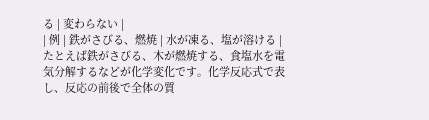る | 変わらない |
| 例 | 鉄がさびる、燃焼 | 水が凍る、塩が溶ける |
たとえば鉄がさびる、木が燃焼する、食塩水を電気分解するなどが化学変化です。化学反応式で表し、反応の前後で全体の質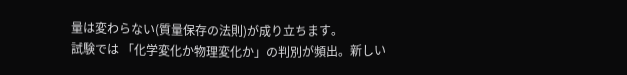量は変わらない(質量保存の法則)が成り立ちます。
試験では 「化学変化か物理変化か」の判別が頻出。新しい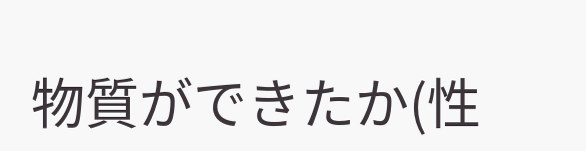物質ができたか(性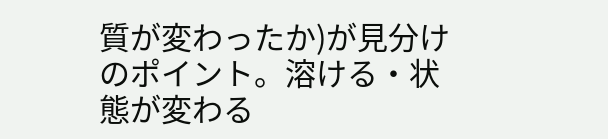質が変わったか)が見分けのポイント。溶ける・状態が変わる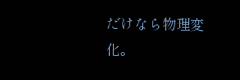だけなら物理変化。